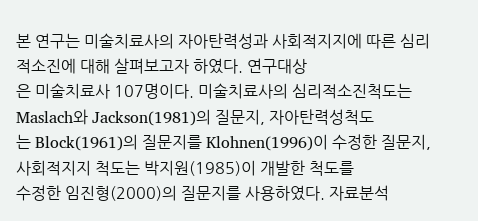본 연구는 미술치료사의 자아탄력성과 사회적지지에 따른 심리적소진에 대해 살펴보고자 하였다. 연구대상
은 미술치료사 107명이다. 미술치료사의 심리적소진척도는 Maslach와 Jackson(1981)의 질문지, 자아탄력성척도
는 Block(1961)의 질문지를 Klohnen(1996)이 수정한 질문지, 사회적지지 척도는 박지원(1985)이 개발한 척도를
수정한 임진형(2000)의 질문지를 사용하였다. 자료분석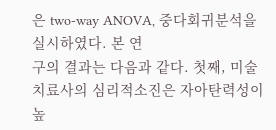은 two-way ANOVA, 중다회귀분석을 실시하였다. 본 연
구의 결과는 다음과 같다. 첫째, 미술치료사의 심리적소진은 자아탄력성이 높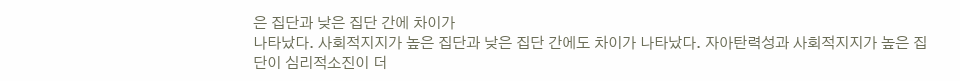은 집단과 낮은 집단 간에 차이가
나타났다. 사회적지지가 높은 집단과 낮은 집단 간에도 차이가 나타났다. 자아탄력성과 사회적지지가 높은 집
단이 심리적소진이 더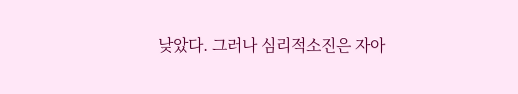낮았다. 그러나 심리적소진은 자아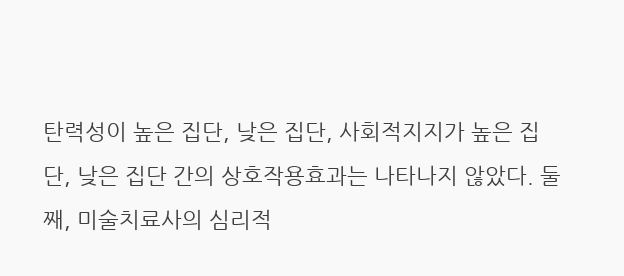탄력성이 높은 집단, 낮은 집단, 사회적지지가 높은 집
단, 낮은 집단 간의 상호작용효과는 나타나지 않았다. 둘째, 미술치료사의 심리적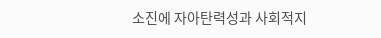소진에 자아탄력성과 사회적지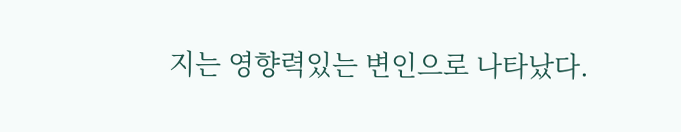지는 영향력있는 변인으로 나타났다.